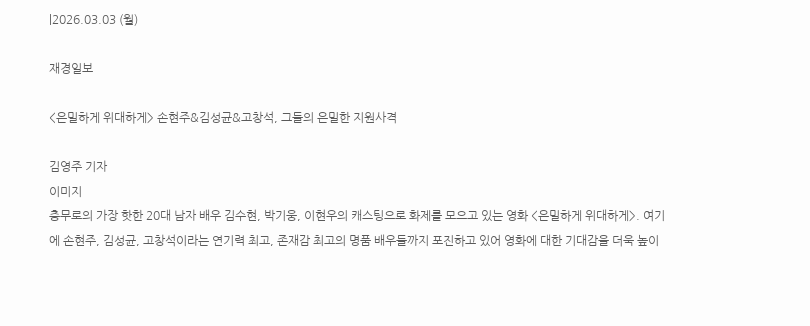|2026.03.03 (월)

재경일보

<은밀하게 위대하게> 손현주&김성균&고창석, 그들의 은밀한 지원사격

김영주 기자
이미지
충무로의 가장 핫한 20대 남자 배우 김수현, 박기웅, 이현우의 캐스팅으로 화제를 모으고 있는 영화 <은밀하게 위대하게>. 여기에 손현주, 김성균, 고창석이라는 연기력 최고, 존재감 최고의 명품 배우들까지 포진하고 있어 영화에 대한 기대감을 더욱 높이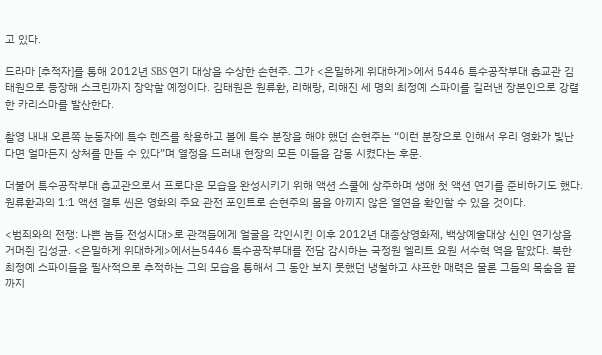고 있다.

드라마 [추적자]를 통해 2012년 SBS 연기 대상을 수상한 손현주. 그가 <은밀하게 위대하게>에서 5446 특수공작부대 총교관 김태원으로 등장해 스크린까지 장악할 예정이다. 김태원은 원류환, 리해랑, 리해진 세 명의 최정예 스파이를 길러낸 장본인으로 강렬한 카리스마를 발산한다.

촬영 내내 오른쪽 눈동자에 특수 렌즈를 착용하고 볼에 특수 분장을 해야 했던 손현주는 “이런 분장으로 인해서 우리 영화가 빛난다면 얼마든지 상처를 만들 수 있다”며 열정을 드러내 현장의 모든 이들을 감동 시켰다는 후문.

더불어 특수공작부대 총교관으로서 프로다운 모습을 완성시키기 위해 액션 스쿨에 상주하며 생애 첫 액션 연기를 준비하기도 했다. 원류환과의 1:1 액션 결투 씬은 영화의 주요 관전 포인트로 손현주의 몸을 아끼지 않은 열연을 확인할 수 있을 것이다.

<범죄와의 전쟁: 나쁜 놈들 전성시대>로 관객들에게 얼굴을 각인시킨 이후 2012년 대종상영화제, 백상예술대상 신인 연기상을 거머쥔 김성균. <은밀하게 위대하게>에서는5446 특수공작부대를 전담 감시하는 국정원 엘리트 요원 서수혁 역을 맡았다. 북한 최정예 스파이들을 필사적으로 추적하는 그의 모습을 통해서 그 동안 보지 못했던 냉철하고 샤프한 매력은 물론 그들의 목숨을 끝까지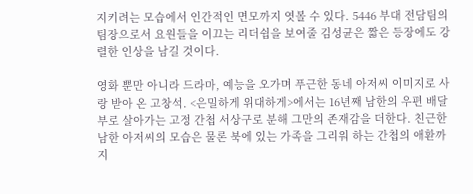지키려는 모습에서 인간적인 면모까지 엿볼 수 있다. 5446 부대 전담팀의 팀장으로서 요원들을 이끄는 리더쉽을 보여줄 김성균은 짧은 등장에도 강렬한 인상을 남길 것이다.

영화 뿐만 아니라 드라마, 예능을 오가며 푸근한 동네 아저씨 이미지로 사랑 받아 온 고창석. <은밀하게 위대하게>에서는 16년째 남한의 우편 배달부로 살아가는 고정 간첩 서상구로 분해 그만의 존재감을 더한다. 친근한 남한 아저씨의 모습은 물론 북에 있는 가족을 그리워 하는 간첩의 애환까지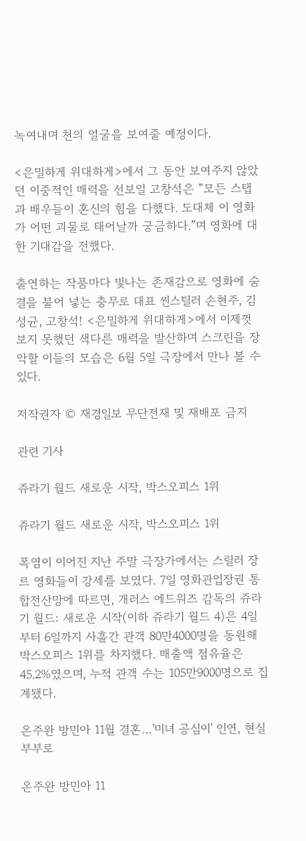녹여내며 천의 얼굴을 보여줄 예정이다.

<은밀하게 위대하게>에서 그 동안 보여주지 않았던 이중적인 매력을 선보일 고창석은 “모든 스탭과 배우들이 혼신의 힘을 다했다. 도대체 이 영화가 어떤 괴물로 태어날까 궁금하다.”며 영화에 대한 기대감을 전했다.

출연하는 작품마다 빛나는 존재감으로 영화에 숨결을 불어 넣는 충무로 대표 씬스틸러 손현주, 김성균, 고창석! <은밀하게 위대하게>에서 이제껏 보지 못했던 색다른 매력을 발산하며 스크린을 장악할 이들의 모습은 6월 5일 극장에서 만나 볼 수 있다.

저작권자 © 재경일보 무단전재 및 재배포 금지

관련 기사

쥬라기 월드 새로운 시작, 박스오피스 1위

쥬라기 월드 새로운 시작, 박스오피스 1위

폭염이 이어진 지난 주말 극장가에서는 스릴러 장르 영화들이 강세를 보였다. 7일 영화관입장권 통합전산망에 따르면, 개러스 에드워즈 감독의 쥬라기 월드: 새로운 시작(이하 쥬라기 월드 4)은 4일부터 6일까지 사흘간 관객 80만4000명을 동원해 박스오피스 1위를 차지했다. 매출액 점유율은 45.2%였으며, 누적 관객 수는 105만9000명으로 집계됐다.

온주완 방민아 11월 결혼…'미녀 공심이' 인연, 현실 부부로

온주완 방민아 11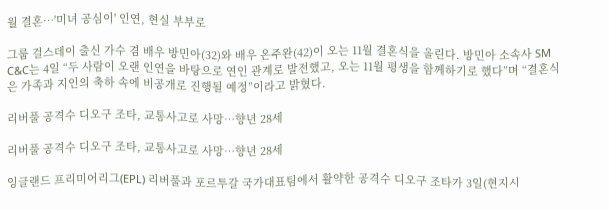월 결혼…'미녀 공심이' 인연, 현실 부부로

그룹 걸스데이 출신 가수 겸 배우 방민아(32)와 배우 온주완(42)이 오는 11월 결혼식을 올린다. 방민아 소속사 SM C&C는 4일 “두 사람이 오랜 인연을 바탕으로 연인 관계로 발전했고, 오는 11월 평생을 함께하기로 했다”며 “결혼식은 가족과 지인의 축하 속에 비공개로 진행될 예정”이라고 밝혔다.

리버풀 공격수 디오구 조타, 교통사고로 사망…향년 28세

리버풀 공격수 디오구 조타, 교통사고로 사망…향년 28세

잉글랜드 프리미어리그(EPL) 리버풀과 포르투갈 국가대표팀에서 활약한 공격수 디오구 조타가 3일(현지시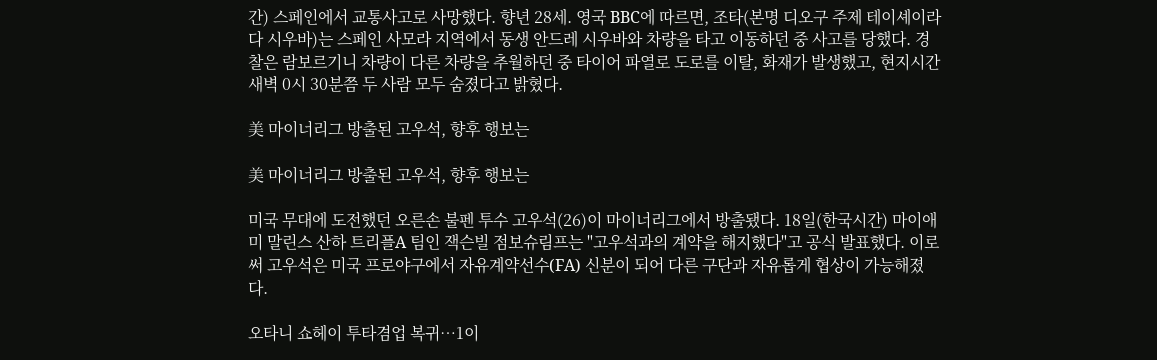간) 스페인에서 교통사고로 사망했다. 향년 28세. 영국 BBC에 따르면, 조타(본명 디오구 주제 테이셰이라 다 시우바)는 스페인 사모라 지역에서 동생 안드레 시우바와 차량을 타고 이동하던 중 사고를 당했다. 경찰은 람보르기니 차량이 다른 차량을 추월하던 중 타이어 파열로 도로를 이탈, 화재가 발생했고, 현지시간 새벽 0시 30분쯤 두 사람 모두 숨졌다고 밝혔다.

美 마이너리그 방출된 고우석, 향후 행보는

美 마이너리그 방출된 고우석, 향후 행보는

미국 무대에 도전했던 오른손 불펜 투수 고우석(26)이 마이너리그에서 방출됐다. 18일(한국시간) 마이애미 말린스 산하 트리플A 팀인 잭슨빌 점보슈림프는 "고우석과의 계약을 해지했다"고 공식 발표했다. 이로써 고우석은 미국 프로야구에서 자유계약선수(FA) 신분이 되어 다른 구단과 자유롭게 협상이 가능해졌다.

오타니 쇼헤이 투타겸업 복귀…1이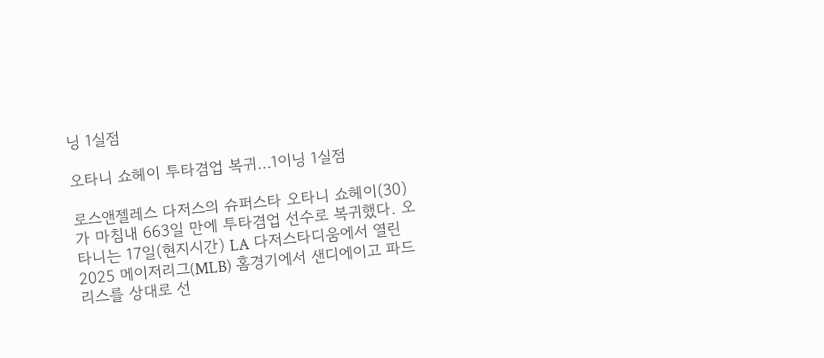닝 1실점

오타니 쇼헤이 투타겸업 복귀…1이닝 1실점

로스앤젤레스 다저스의 슈퍼스타 오타니 쇼헤이(30)가 마침내 663일 만에 투타겸업 선수로 복귀했다. 오타니는 17일(현지시간) LA 다저스타디움에서 열린 2025 메이저리그(MLB) 홈경기에서 샌디에이고 파드리스를 상대로 선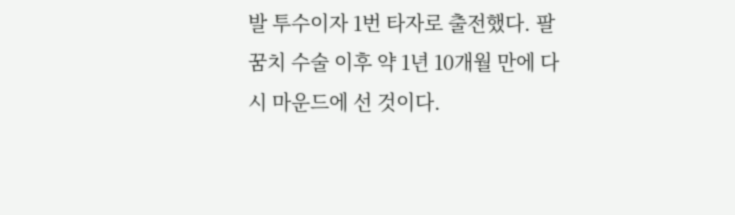발 투수이자 1번 타자로 출전했다. 팔꿈치 수술 이후 약 1년 10개월 만에 다시 마운드에 선 것이다.